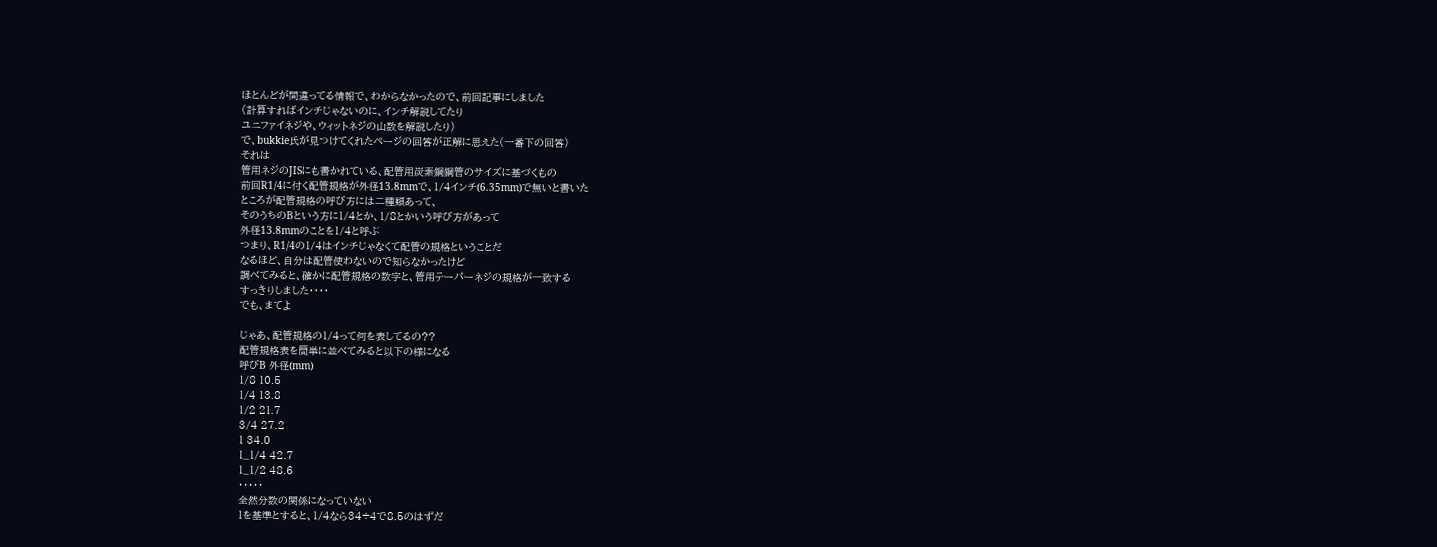ほとんどが間違ってる情報で、わからなかったので、前回記事にしました
(計算すればインチじゃないのに、インチ解説してたり
ユニファイネジや、ウィットネジの山数を解説したり)
で、bukkie氏が見つけてくれたページの回答が正解に思えた(一番下の回答)
それは
管用ネジのJISにも書かれている、配管用炭素鋼鋼管のサイズに基づくもの
前回R1/4に付く配管規格が外径13.8mmで、1/4インチ(6.35mm)で無いと書いた
ところが配管規格の呼び方には二種類あって、
そのうちのBという方に1/4とか、1/8とかいう呼び方があって
外径13.8mmのことを1/4と呼ぶ
つまり、R1/4の1/4はインチじゃなくて配管の規格ということだ
なるほど、自分は配管使わないので知らなかったけど
調べてみると、確かに配管規格の数字と、管用テーパーネジの規格が一致する
すっきりしました・・・・
でも、まてよ

じゃあ、配管規格の1/4って何を表してるの??
配管規格表を簡単に並べてみると以下の様になる
呼びB 外径(mm)
1/8 10.5
1/4 13.8
1/2 21.7
3/4 27.2
1 34.0
1_1/4 42.7
1_1/2 48.6
・・・・・
全然分数の関係になっていない
1を基準とすると、1/4なら34÷4で8.5のはずだ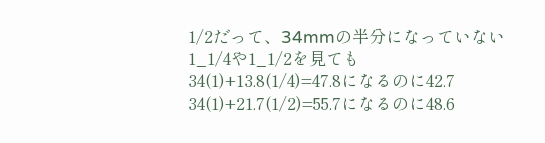1/2だって、34mmの半分になっていない
1_1/4や1_1/2を見ても
34(1)+13.8(1/4)=47.8になるのに42.7
34(1)+21.7(1/2)=55.7になるのに48.6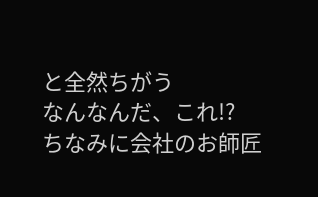と全然ちがう
なんなんだ、これ!?
ちなみに会社のお師匠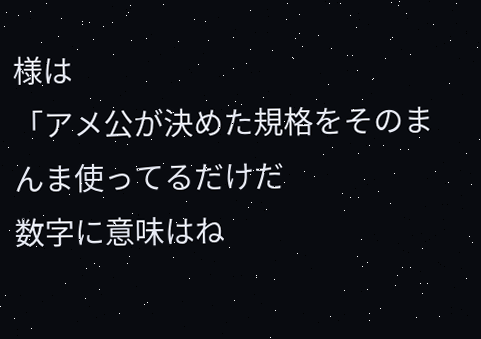様は
「アメ公が決めた規格をそのまんま使ってるだけだ
数字に意味はね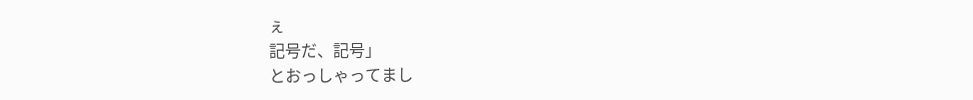ぇ
記号だ、記号」
とおっしゃってまし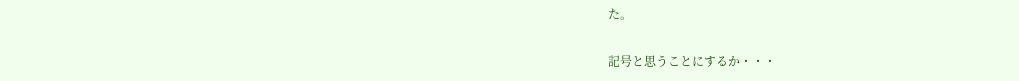た。

記号と思うことにするか・・・